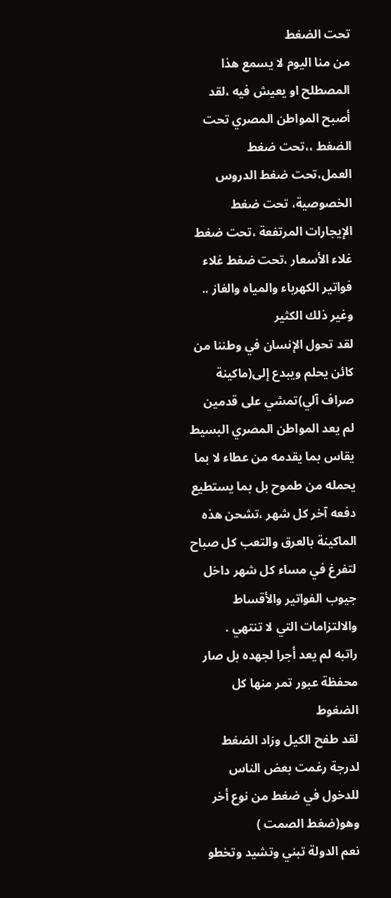تحت الضغط
من منا اليوم لا يسمع هذا المصطلح او يعيش فيه ،لقد أصبح المواطن المصري تحت الضغط ،،تحت ضغط العمل،تحت ضغط الدروس الخصوصية، تحت ضغط الإيجارات المرتفعة ،تحت ضغط غلاء الأسعار ،تحت ضغط غلاء فواتير الكهرباء والمياه والغاز .. وغير ذلك الكثير
لقد تحول الإنسان في وطننا من كائن يحلم ويبدع إلى(ماكينة صراف آلي)تمشي على قدمين
لم يعد المواطن المصري البسيط يقاس بما يقدمه من عطاء لا بما يحمله من طموح بل بما يستطيع دفعه آخر كل شهر ،تشحن هذه الماكينة بالعرق والتعب كل صباح لتفرغ في مساء كل شهر داخل جيوب الفواتير والأقساط والالتزامات التي لا تنتهي .
راتبه لم يعد أجرا لجهده بل صار محفظة عبور تمر منها كل الضغوط
لقد طفح الكيل وزاد الضغط لدرجة رغمت بعض الناس للدخول في ضغط من نوع أخر وهو(ضغط الصمت )
نعم الدولة تبني وتشيد وتخطو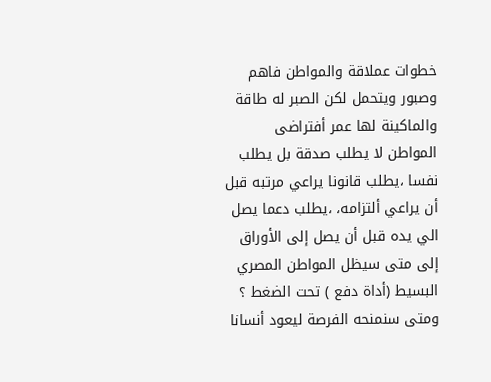خطوات عملاقة والمواطن فاهم وصبور ويتحمل لكن الصبر له طاقة والماكينة لها عمر أفتراضى
المواطن لا يطلب صدقة بل يطلب نفسا ،يطلب قانونا يراعي مرتبه قبل أن يراعي ألتزامه، ،يطلب دعما يصل الي يده قبل أن يصل إلى الأوراق
إلى متى سيظل المواطن المصري البسيط (أداة دفع ) تحت الضغط ؟
ومتى سنمنحه الفرصة ليعود أنسانا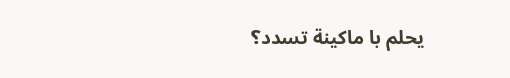يحلم با ماكينة تسدد؟